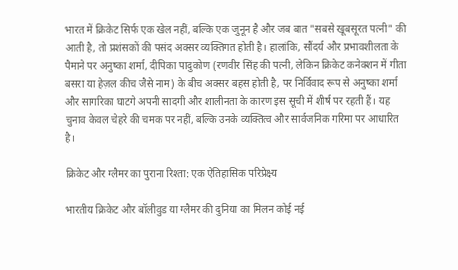भारत में क्रिकेट सिर्फ एक खेल नहीं, बल्कि एक जुनून है और जब बात "सबसे खूबसूरत पत्नी" की आती है, तो प्रशंसकों की पसंद अक्सर व्यक्तिगत होती है। हालांकि, सौंदर्य और प्रभावशीलता के पैमाने पर अनुष्का शर्मा, दीपिका पादुकोण (रणवीर सिंह की पत्नी, लेकिन क्रिकेट कनेक्शन में गीता बसरा या हेज़ल कीच जैसे नाम) के बीच अक्सर बहस होती है, पर निर्विवाद रूप से अनुष्का शर्मा और सागरिका घाटगे अपनी सादगी और शालीनता के कारण इस सूची में शीर्ष पर रहती हैं। यह चुनाव केवल चेहरे की चमक पर नहीं, बल्कि उनके व्यक्तित्व और सार्वजनिक गरिमा पर आधारित है।

क्रिकेट और ग्लैमर का पुराना रिश्ता: एक ऐतिहासिक परिप्रेक्ष्य

भारतीय क्रिकेट और बॉलीवुड या ग्लैमर की दुनिया का मिलन कोई नई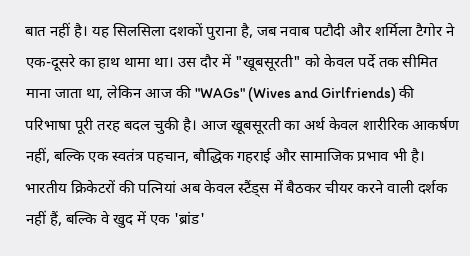बात नहीं है। यह सिलसिला दशकों पुराना है, जब नवाब पटौदी और शर्मिला टैगोर ने एक-दूसरे का हाथ थामा था। उस दौर में "खूबसूरती" को केवल पर्दे तक सीमित माना जाता था, लेकिन आज की "WAGs" (Wives and Girlfriends) की परिभाषा पूरी तरह बदल चुकी है। आज खूबसूरती का अर्थ केवल शारीरिक आकर्षण नहीं, बल्कि एक स्वतंत्र पहचान, बौद्धिक गहराई और सामाजिक प्रभाव भी है। भारतीय क्रिकेटरों की पत्नियां अब केवल स्टैंड्स में बैठकर चीयर करने वाली दर्शक नहीं हैं, बल्कि वे खुद में एक 'ब्रांड'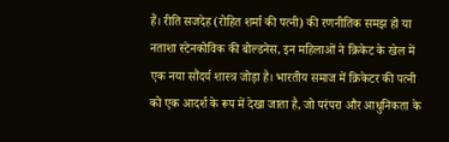हैं। रीति सजदेह (रोहित शर्मा की पत्नी) की रणनीतिक समझ हो या नताशा स्टेनकोविक की बोल्डनेस, इन महिलाओं ने क्रिकेट के खेल में एक नया सौंदर्य शास्त्र जोड़ा है। भारतीय समाज में क्रिकेटर की पत्नी को एक आदर्श के रूप में देखा जाता है, जो परंपरा और आधुनिकता के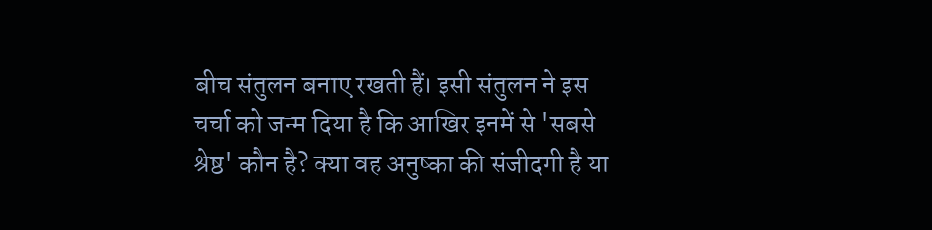बीच संतुलन बनाए रखती हैं। इसी संतुलन ने इस चर्चा को जन्म दिया है कि आखिर इनमें से 'सबसे श्रेष्ठ' कौन है? क्या वह अनुष्का की संजीदगी है या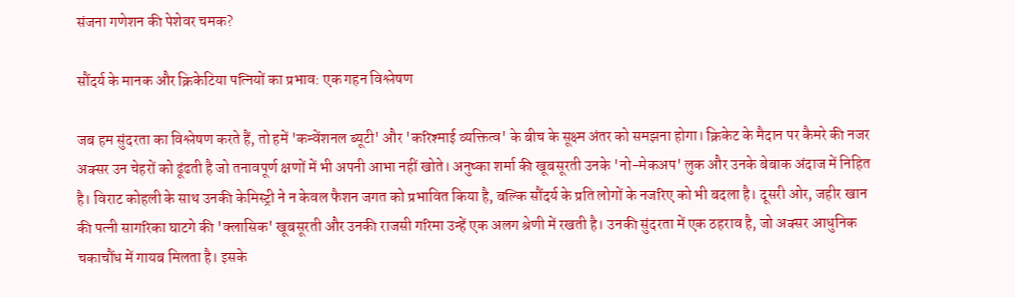संजना गणेशन की पेशेवर चमक?

सौंदर्य के मानक और क्रिकेटिया पत्नियों का प्रभाव: एक गहन विश्लेषण

जब हम सुंदरता का विश्लेषण करते हैं, तो हमें 'कन्वेंशनल ब्यूटी' और 'करिश्माई व्यक्तित्व' के बीच के सूक्ष्म अंतर को समझना होगा। क्रिकेट के मैदान पर कैमरे की नजर अक्सर उन चेहरों को ढूंढती है जो तनावपूर्ण क्षणों में भी अपनी आभा नहीं खोते। अनुष्का शर्मा की खूबसूरती उनके 'नो-मेकअप' लुक और उनके बेबाक अंदाज में निहित है। विराट कोहली के साथ उनकी केमिस्ट्री ने न केवल फैशन जगत को प्रभावित किया है, बल्कि सौंदर्य के प्रति लोगों के नजरिए को भी बदला है। दूसरी ओर, जहीर खान की पत्नी सागरिका घाटगे की 'क्लासिक' खूबसूरती और उनकी राजसी गरिमा उन्हें एक अलग श्रेणी में रखती है। उनकी सुंदरता में एक ठहराव है, जो अक्सर आधुनिक चकाचौंध में गायब मिलता है। इसके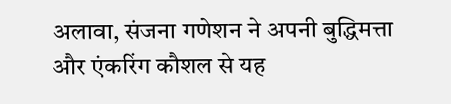अलावा, संजना गणेशन ने अपनी बुद्धिमत्ता और एंकरिंग कौशल से यह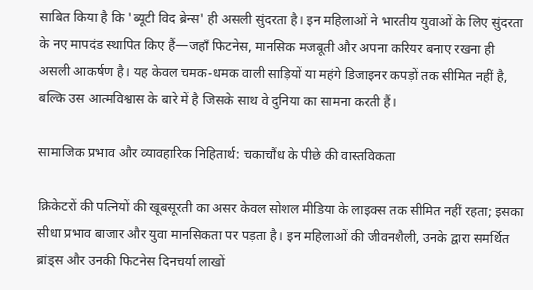साबित किया है कि 'ब्यूटी विद ब्रेन्स' ही असली सुंदरता है। इन महिलाओं ने भारतीय युवाओं के लिए सुंदरता के नए मापदंड स्थापित किए हैं—जहाँ फिटनेस, मानसिक मजबूती और अपना करियर बनाए रखना ही असली आकर्षण है। यह केवल चमक-धमक वाली साड़ियों या महंगे डिजाइनर कपड़ों तक सीमित नहीं है, बल्कि उस आत्मविश्वास के बारे में है जिसके साथ वे दुनिया का सामना करती हैं।

सामाजिक प्रभाव और व्यावहारिक निहितार्थ: चकाचौंध के पीछे की वास्तविकता

क्रिकेटरों की पत्नियों की खूबसूरती का असर केवल सोशल मीडिया के लाइक्स तक सीमित नहीं रहता; इसका सीधा प्रभाव बाजार और युवा मानसिकता पर पड़ता है। इन महिलाओं की जीवनशैली, उनके द्वारा समर्थित ब्रांड्स और उनकी फिटनेस दिनचर्या लाखों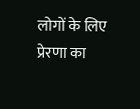लोगों के लिए प्रेरणा का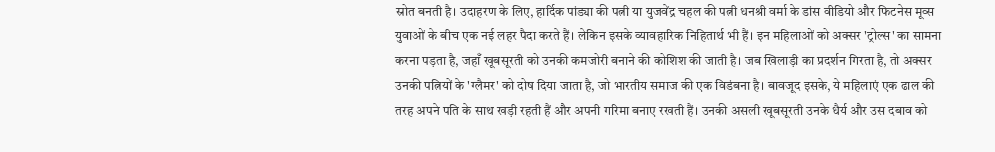स्रोत बनती है। उदाहरण के लिए, हार्दिक पांड्या की पत्नी या युजवेंद्र चहल की पत्नी धनश्री वर्मा के डांस वीडियो और फिटनेस मूव्स युवाओं के बीच एक नई लहर पैदा करते हैं। लेकिन इसके व्यावहारिक निहितार्थ भी हैं। इन महिलाओं को अक्सर 'ट्रोल्स' का सामना करना पड़ता है, जहाँ खूबसूरती को उनकी कमजोरी बनाने की कोशिश की जाती है। जब खिलाड़ी का प्रदर्शन गिरता है, तो अक्सर उनकी पत्नियों के 'ग्लैमर' को दोष दिया जाता है, जो भारतीय समाज की एक विडंबना है। बावजूद इसके, ये महिलाएं एक ढाल की तरह अपने पति के साथ खड़ी रहती हैं और अपनी गरिमा बनाए रखती हैं। उनकी असली खूबसूरती उनके धैर्य और उस दबाव को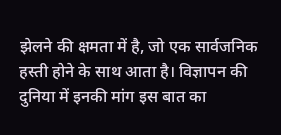झेलने की क्षमता में है, जो एक सार्वजनिक हस्ती होने के साथ आता है। विज्ञापन की दुनिया में इनकी मांग इस बात का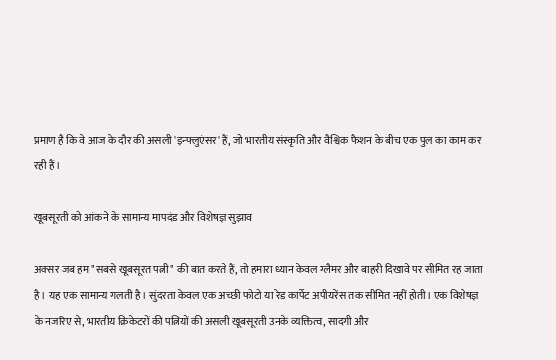प्रमाण है कि वे आज के दौर की असली 'इन्फ्लुएंसर' हैं, जो भारतीय संस्कृति और वैश्विक फैशन के बीच एक पुल का काम कर रही हैं।

खूबसूरती को आंकने के सामान्य मापदंड और विशेषज्ञ सुझाव

अक्सर जब हम "सबसे खूबसूरत पत्नी" की बात करते हैं, तो हमारा ध्यान केवल ग्लैमर और बाहरी दिखावे पर सीमित रह जाता है। यह एक सामान्य गलती है। सुंदरता केवल एक अच्छी फोटो या रेड कार्पेट अपीयरेंस तक सीमित नहीं होती। एक विशेषज्ञ के नजरिए से, भारतीय क्रिकेटरों की पत्नियों की असली खूबसूरती उनके व्यक्तित्व, सादगी और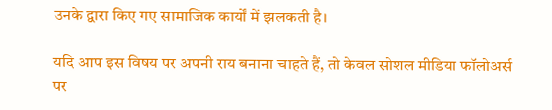उनके द्वारा किए गए सामाजिक कार्यों में झलकती है।

यदि आप इस विषय पर अपनी राय बनाना चाहते हैं, तो केवल सोशल मीडिया फॉलोअर्स पर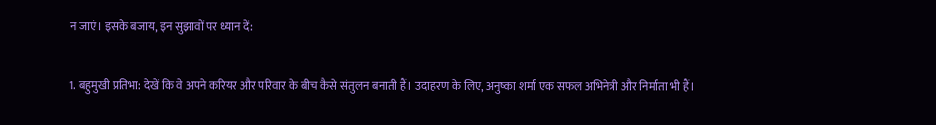न जाएं। इसके बजाय, इन सुझावों पर ध्यान दें:

1. बहुमुखी प्रतिभा: देखें कि वे अपने करियर और परिवार के बीच कैसे संतुलन बनाती हैं। उदाहरण के लिए, अनुष्का शर्मा एक सफल अभिनेत्री और निर्माता भी हैं।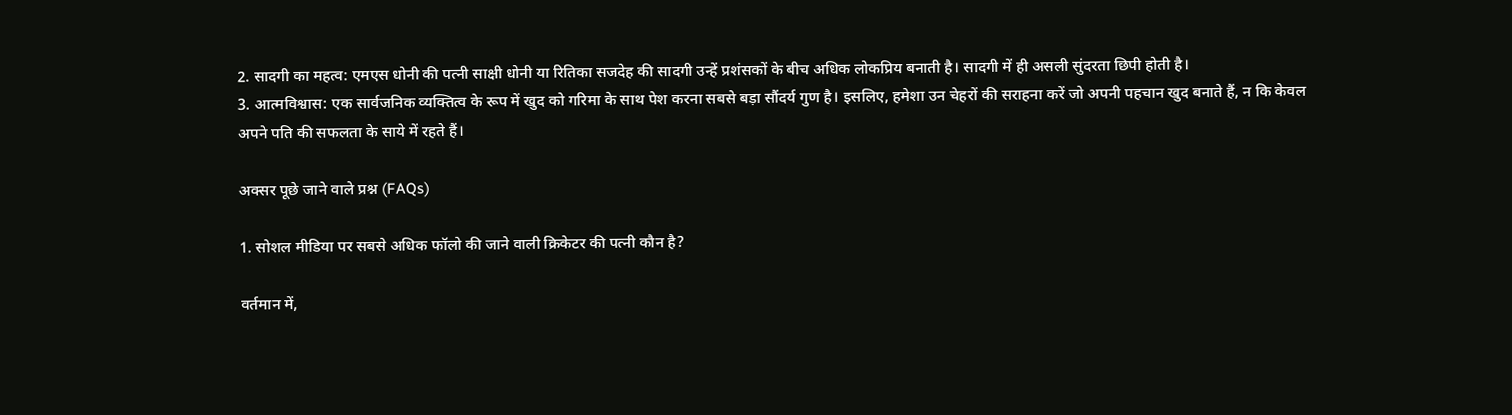2. सादगी का महत्व: एमएस धोनी की पत्नी साक्षी धोनी या रितिका सजदेह की सादगी उन्हें प्रशंसकों के बीच अधिक लोकप्रिय बनाती है। सादगी में ही असली सुंदरता छिपी होती है।
3. आत्मविश्वास: एक सार्वजनिक व्यक्तित्व के रूप में खुद को गरिमा के साथ पेश करना सबसे बड़ा सौंदर्य गुण है। इसलिए, हमेशा उन चेहरों की सराहना करें जो अपनी पहचान खुद बनाते हैं, न कि केवल अपने पति की सफलता के साये में रहते हैं।

अक्सर पूछे जाने वाले प्रश्न (FAQs)

1. सोशल मीडिया पर सबसे अधिक फॉलो की जाने वाली क्रिकेटर की पत्नी कौन है?

वर्तमान में,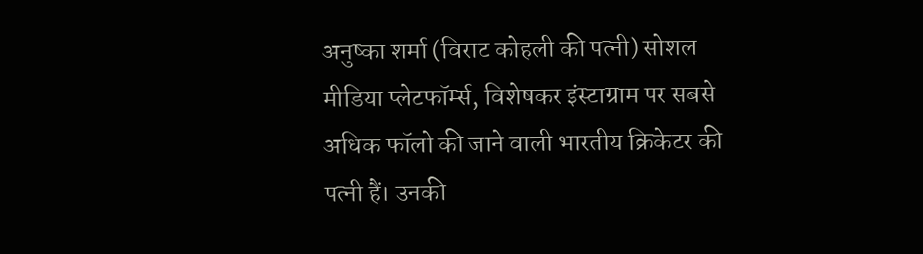अनुष्का शर्मा (विराट कोहली की पत्नी) सोशल मीडिया प्लेटफॉर्म्स, विशेषकर इंस्टाग्राम पर सबसे अधिक फॉलो की जाने वाली भारतीय क्रिकेटर की पत्नी हैं। उनकी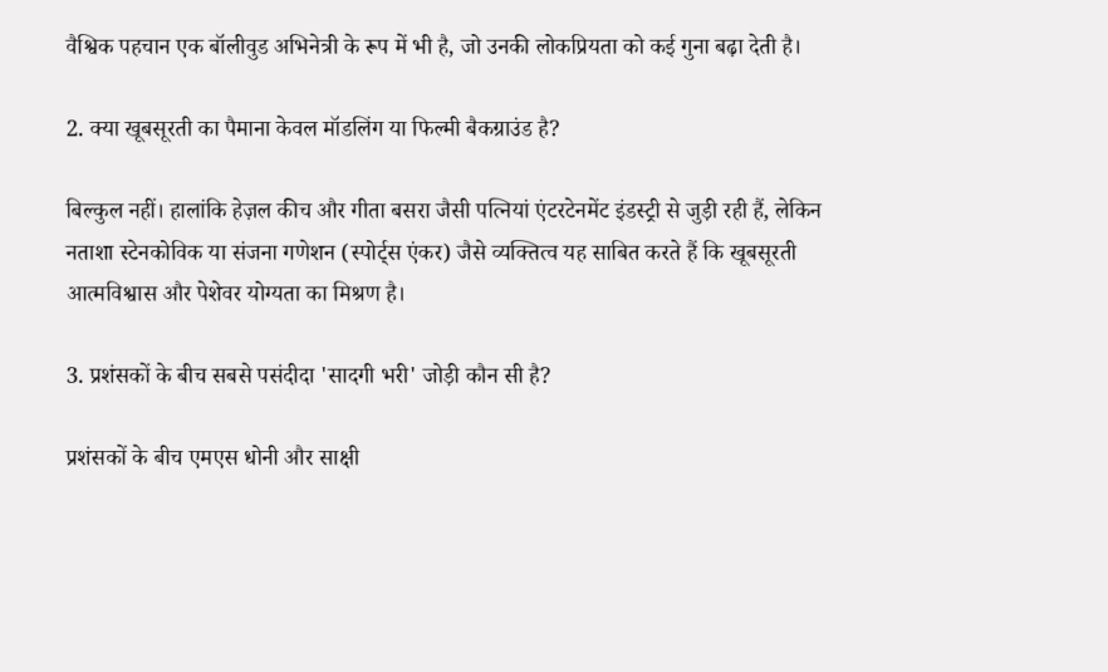वैश्विक पहचान एक बॉलीवुड अभिनेत्री के रूप में भी है, जो उनकी लोकप्रियता को कई गुना बढ़ा देती है।

2. क्या खूबसूरती का पैमाना केवल मॉडलिंग या फिल्मी बैकग्राउंड है?

बिल्कुल नहीं। हालांकि हेज़ल कीच और गीता बसरा जैसी पत्नियां एंटरटेनमेंट इंडस्ट्री से जुड़ी रही हैं, लेकिन नताशा स्टेनकोविक या संजना गणेशन (स्पोर्ट्स एंकर) जैसे व्यक्तित्व यह साबित करते हैं कि खूबसूरती आत्मविश्वास और पेशेवर योग्यता का मिश्रण है।

3. प्रशंसकों के बीच सबसे पसंदीदा 'सादगी भरी' जोड़ी कौन सी है?

प्रशंसकों के बीच एमएस धोनी और साक्षी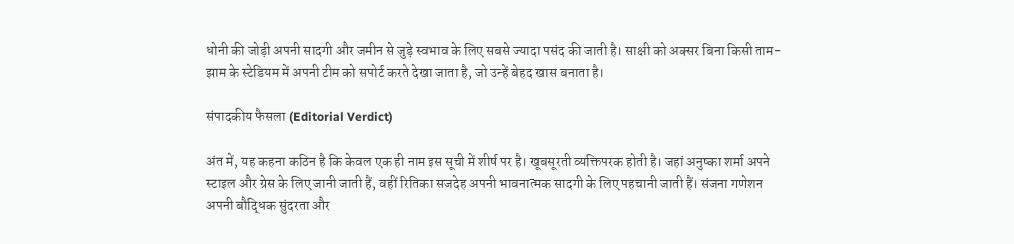धोनी की जोड़ी अपनी सादगी और जमीन से जुड़े स्वभाव के लिए सबसे ज्यादा पसंद की जाती है। साक्षी को अक्सर बिना किसी ताम-झाम के स्टेडियम में अपनी टीम को सपोर्ट करते देखा जाता है, जो उन्हें बेहद खास बनाता है।

संपादकीय फैसला (Editorial Verdict)

अंत में, यह कहना कठिन है कि केवल एक ही नाम इस सूची में शीर्ष पर है। खूबसूरती व्यक्तिपरक होती है। जहां अनुष्का शर्मा अपने स्टाइल और ग्रेस के लिए जानी जाती हैं, वहीं रितिका सजदेह अपनी भावनात्मक सादगी के लिए पहचानी जाती हैं। संजना गणेशन अपनी बौद्धिक सुंदरता और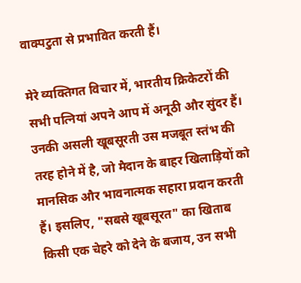वाक्पटुता से प्रभावित करती हैं।

मेरे व्यक्तिगत विचार में, भारतीय क्रिकेटरों की सभी पत्नियां अपने आप में अनूठी और सुंदर हैं। उनकी असली खूबसूरती उस मजबूत स्तंभ की तरह होने में है, जो मैदान के बाहर खिलाड़ियों को मानसिक और भावनात्मक सहारा प्रदान करती हैं। इसलिए, "सबसे खूबसूरत" का खिताब किसी एक चेहरे को देने के बजाय, उन सभी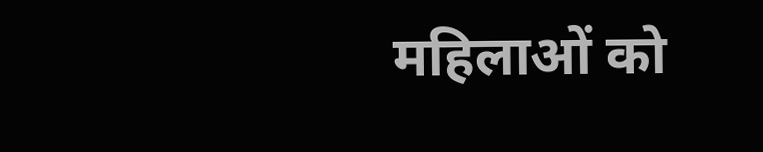महिलाओं को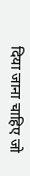दिया जाना चाहिए जो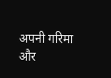अपनी गरिमा और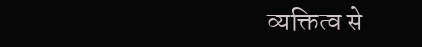व्यक्तित्व से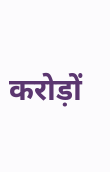करोड़ों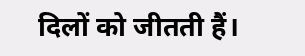दिलों को जीतती हैं।